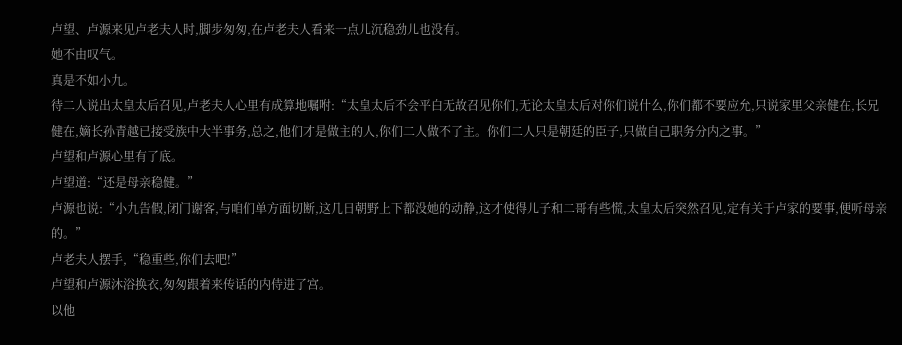卢望、卢源来见卢老夫人时,脚步匆匆,在卢老夫人看来一点儿沉稳劲儿也没有。
她不由叹气。
真是不如小九。
待二人说出太皇太后召见,卢老夫人心里有成算地嘱咐:“太皇太后不会平白无故召见你们,无论太皇太后对你们说什么,你们都不要应允,只说家里父亲健在,长兄健在,嫡长孙青越已接受族中大半事务,总之,他们才是做主的人,你们二人做不了主。你们二人只是朝廷的臣子,只做自己职务分内之事。”
卢望和卢源心里有了底。
卢望道:“还是母亲稳健。”
卢源也说:“小九告假,闭门谢客,与咱们单方面切断,这几日朝野上下都没她的动静,这才使得儿子和二哥有些慌,太皇太后突然召见,定有关于卢家的要事,便听母亲的。”
卢老夫人摆手,“稳重些,你们去吧!”
卢望和卢源沐浴换衣,匆匆跟着来传话的内侍进了宫。
以他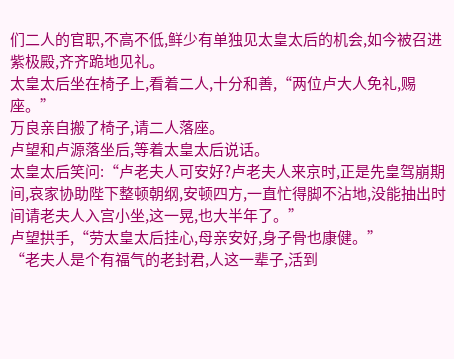们二人的官职,不高不低,鲜少有单独见太皇太后的机会,如今被召进紫极殿,齐齐跪地见礼。
太皇太后坐在椅子上,看着二人,十分和善,“两位卢大人免礼,赐座。”
万良亲自搬了椅子,请二人落座。
卢望和卢源落坐后,等着太皇太后说话。
太皇太后笑问:“卢老夫人可安好?卢老夫人来京时,正是先皇驾崩期间,哀家协助陛下整顿朝纲,安顿四方,一直忙得脚不沾地,没能抽出时间请老夫人入宫小坐,这一晃,也大半年了。”
卢望拱手,“劳太皇太后挂心,母亲安好,身子骨也康健。”
“老夫人是个有福气的老封君,人这一辈子,活到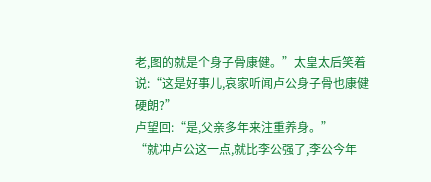老,图的就是个身子骨康健。”太皇太后笑着说:“这是好事儿,哀家听闻卢公身子骨也康健硬朗?”
卢望回:“是,父亲多年来注重养身。”
“就冲卢公这一点,就比李公强了,李公今年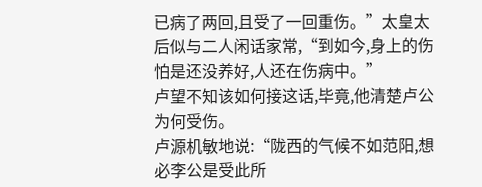已病了两回,且受了一回重伤。”太皇太后似与二人闲话家常,“到如今,身上的伤怕是还没养好,人还在伤病中。”
卢望不知该如何接这话,毕竟,他清楚卢公为何受伤。
卢源机敏地说:“陇西的气候不如范阳,想必李公是受此所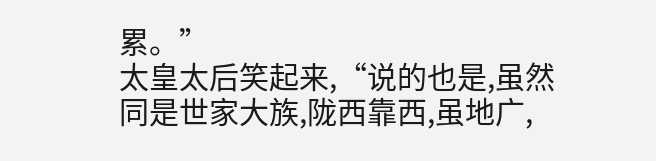累。”
太皇太后笑起来,“说的也是,虽然同是世家大族,陇西靠西,虽地广,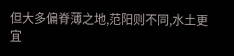但大多偏脊薄之地,范阳则不同,水土更宜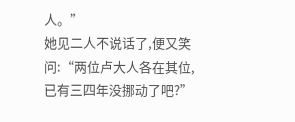人。”
她见二人不说话了,便又笑问:“两位卢大人各在其位,已有三四年没挪动了吧?”